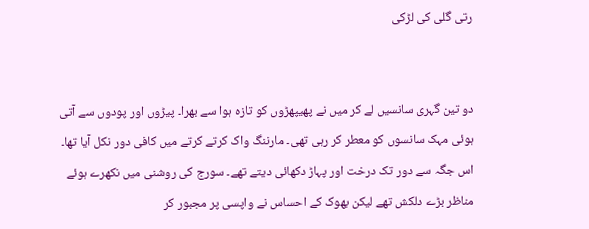رتی گلی کی لڑکی


دو تین گہری سانسیں لے کر میں نے پھیپھڑوں کو تازہ ہوا سے بھرا۔ پیڑوں اور پودوں سے آتی ہوئی مہک سانسوں کو معطر کر رہی تھی۔ مارننگ واک کرتے کرتے میں کافی دور نکل آیا تھا۔ اس جگہ سے دور تک درخت اور پہاڑ دکھائی دیتے تھے۔ سورج کی روشنی میں نکھرے ہوئے مناظر بڑے دلکش تھے لیکن بھوک کے احساس نے واپسی پر مجبور کر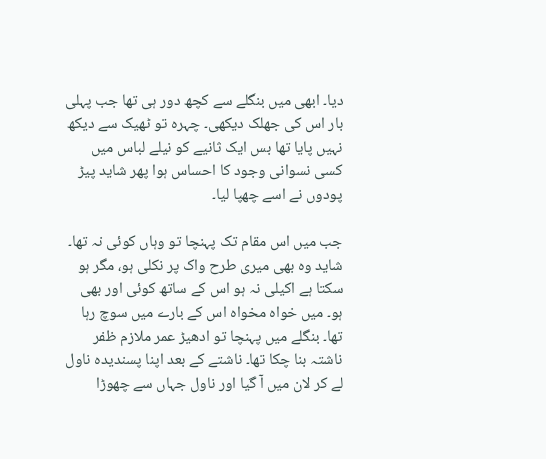دیا۔ ابھی میں بنگلے سے کچھ دور ہی تھا جب پہلی بار اس کی جھلک دیکھی۔ چہرہ تو ٹھیک سے دیکھ نہیں پایا تھا بس ایک ثانیے کو نیلے لباس میں کسی نسوانی وجود کا احساس ہوا پھر شاید پیڑ پودوں نے اسے چھپا لیا۔

جب میں اس مقام تک پہنچا تو وہاں کوئی نہ تھا۔ شاید وہ بھی میری طرح واک پر نکلی ہو، مگر ہو سکتا ہے اکیلی نہ ہو اس کے ساتھ کوئی اور بھی ہو۔ میں خواہ مخواہ اس کے بارے میں سوچ رہا تھا۔ بنگلے میں پہنچا تو ادھیڑ عمر ملازم ظفر ناشتہ بنا چکا تھا۔ ناشتے کے بعد اپنا پسندیدہ ناول لے کر لان میں آ گیا اور ناول جہاں سے چھوڑا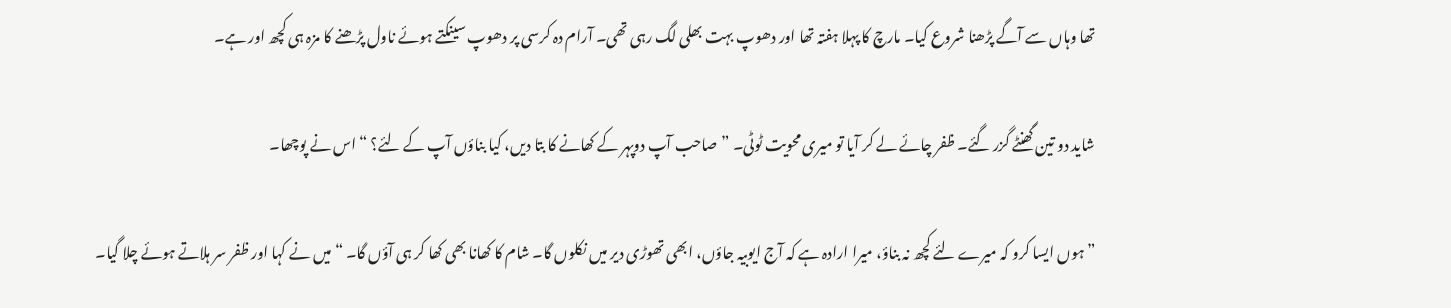تھا وہاں سے آگے پڑھنا شروع کیا۔ مارچ کا پہلا ہفتہ تھا اور دھوپ بہت بھلی لگ رہی تھی۔ آرام دہ کرسی پر دھوپ سینکتے ہوئے ناول پڑھنے کا مزہ ہی کچھ اور ہے۔

شاید دو تین گھنٹے گزر گئے۔ ظفر چائے لے کر آیا تو میری محویت ٹوٹی۔ ”صاحب آپ دوپہر کے کھانے کا بتا دیں، کیا بناؤں آپ کے لئے؟ “ اس نے پوچھا۔

”ہوں ایسا کرو کہ میرے لئے کچھ نہ بناؤ، میرا ارادہ ہے کہ آج ایوبیہ جاؤں، ابھی تھوڑی دیر میں نکلوں گا۔ شام کا کھانا بھی کھا کر ہی آؤں گا۔ “ میں نے کہا اور ظفر سر ہلاتے ہوئے چلا گیا۔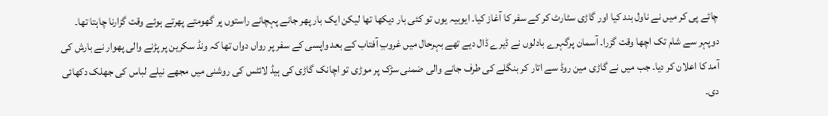چائے پی کر میں نے ناول بند کیا اور گاڑی سٹارٹ کر کے سفر کا آغاز کیا۔ ایوبیہ یوں تو کئی بار دیکھا تھا لیکن ایک بار پھر جانے پہچانے راستوں پر گھومتے پھرتے ہوئے وقت گزارنا چاہتا تھا۔ دوپہر سے شام تک اچھا وقت گزرا۔ آسمان پرگہرے بادلوں نے ڈیرے ڈال دیے تھے بہرحال میں غروبِ آفتاب کے بعد واپسی کے سفر پر رواں دواں تھا کہ ونڈ سکرین پر پڑنے والی پھوار نے بارش کی آمد کا اعلان کر دیا۔ جب میں نے گاڑی مین روڈ سے اتار کر بنگلے کی طرف جانے والی ضمنی سڑک پر موڑی تو اچانک گاڑی کی ہیڈ لائٹس کی روشنی میں مجھے نیلے لباس کی جھلک دکھائی دی۔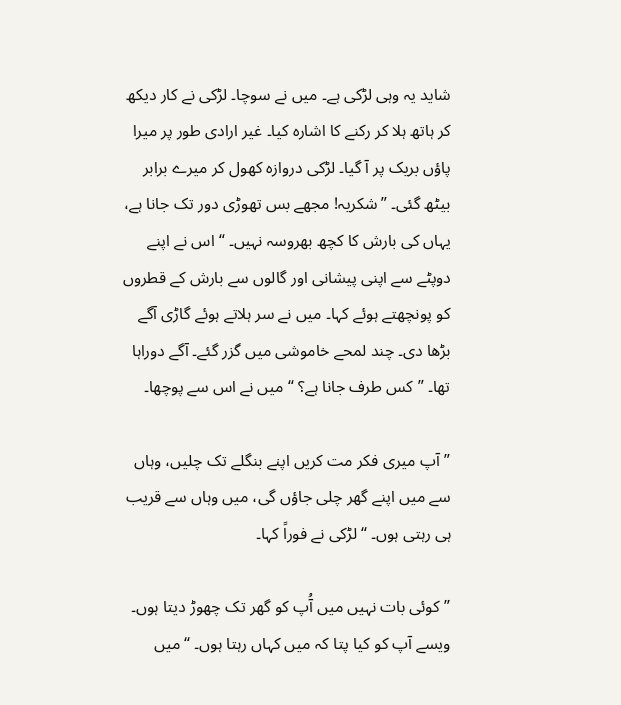شاید یہ وہی لڑکی ہے۔ میں نے سوچا۔ لڑکی نے کار دیکھ کر ہاتھ ہلا کر رکنے کا اشارہ کیا۔ غیر ارادی طور پر میرا پاؤں بریک پر آ گیا۔ لڑکی دروازہ کھول کر میرے برابر بیٹھ گئی۔ ”شکریہ! مجھے بس تھوڑی دور تک جانا ہے، یہاں کی بارش کا کچھ بھروسہ نہیں۔ “ اس نے اپنے دوپٹے سے اپنی پیشانی اور گالوں سے بارش کے قطروں کو پونچھتے ہوئے کہا۔ میں نے سر ہلاتے ہوئے گاڑی آگے بڑھا دی۔ چند لمحے خاموشی میں گزر گئے۔ آگے دوراہا تھا۔ ”کس طرف جانا ہے؟ “ میں نے اس سے پوچھا۔

”آپ میری فکر مت کریں اپنے بنگلے تک چلیں، وہاں سے میں اپنے گھر چلی جاؤں گی، میں وہاں سے قریب ہی رہتی ہوں۔ “ لڑکی نے فوراً کہا۔

”کوئی بات نہیں میں آُپ کو گھر تک چھوڑ دیتا ہوں۔ ویسے آپ کو کیا پتا کہ میں کہاں رہتا ہوں۔ “ میں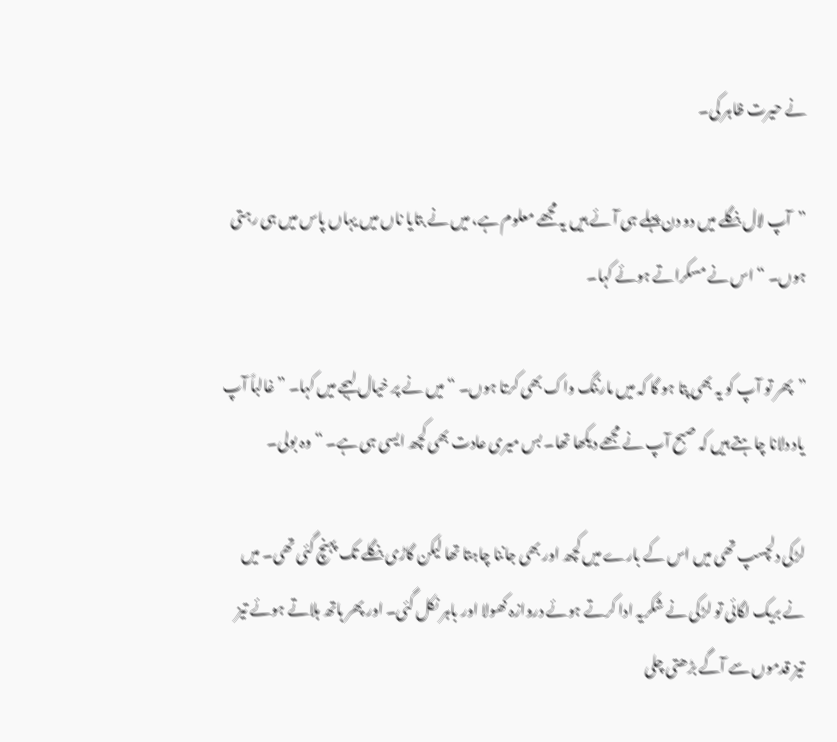نے حیرت ظاہر کی۔

”آپ لال بنگلے میں دو دن پہلے ہی آئے ہیں یہ مجھے معلوم ہے، میں نے بتایا ناں میں یہاں پاس میں ہی رہتی ہوں۔ “ اس نے مسکراتے ہوئے کہا۔

”پھر تو آپ کو یہ بھی پتا ہو گا کہ میں مارننگ واک بھی کرتا ہوں۔ “ میں نے پر خیال لہجے میں کہا۔ ”غالباً آپ یاد دلانا چاہتے ہیں کہ صبح آپ نے مجھے دیکھا تھا۔ بس میری عادت بھی کچھ ایسی ہی ہے۔ “ وہ بولی۔

لڑکی دلچسپ تھی میں اس کے بارے میں کچھ اور بھی جاننا چاہتا تھا لیکن گاڑی بنگلے تک پہنچ گئی تھی۔ میں نے بریک لگائی تو لڑکی نے شکریہ ادا کرتے ہوئے دروازہ کھولا اور باہر نکل گئی۔ اور پھر ہاتھ ہلاتے ہوئے تیز تیز قدموں سے آگے بڑھتی چلی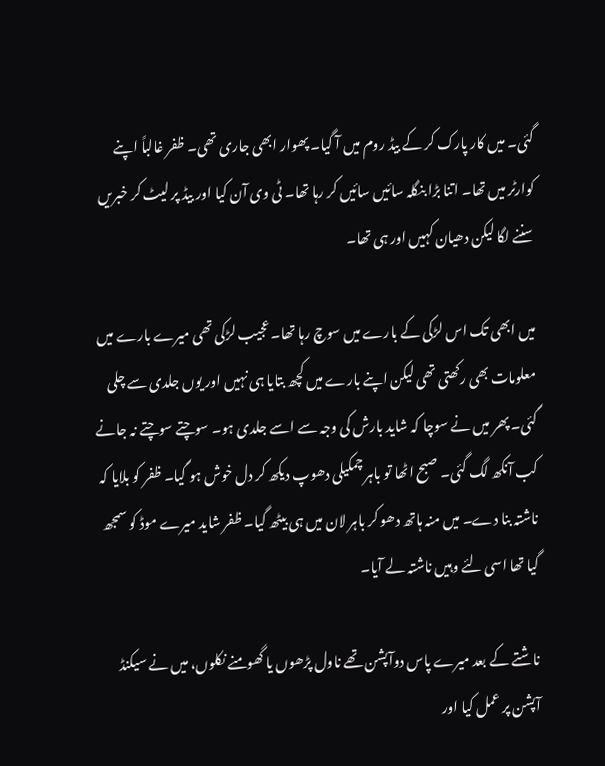گئی۔ میں کار پارک کر کے بیڈ روم میں آ گیا۔ پھوار ابھی جاری تھی۔ ظفر غالباً اپنے کوارٹر میں تھا۔ اتنا بڑا بنگلہ سائیں سائیں کر رہا تھا۔ ٹی وی آن کیا اور بیڈ پر لیٹ کر خبریں سننے لگا لیکن دھیان کہیں اور ہی تھا۔

میں ابھی تک اس لڑکی کے بارے میں سوچ رہا تھا۔ عجیب لڑکی تھی میرے بارے میں معلومات بھی رکھتی تھی لیکن اپنے بارے میں کچھ بتایا ہی نہیں اور یوں جلدی سے چلی گئی۔ پھر میں نے سوچا کہ شاید بارش کی وجہ سے اسے جلدی ہو۔ سوچتے سوچتے نہ جانے کب آنکھ لگ گئی۔ صبح اٹھا تو باہر چمکیلی دھوپ دیکھ کر دل خوش ہو گیا۔ ظفر کو بلایا کہ ناشتہ بنا دے۔ میں منہ ہاتھ دھو کر باہر لان میں ہی بیٹھ گیا۔ ظفر شاید میرے موڈ کو سمجھ گیا تھا اسی لئے وہیں ناشتہ لے آیا۔

ناشتے کے بعد میرے پاس دوآپشن تھے ناول پڑھوں یا گھومنے نکلوں، میں نے سیکنڈ آپشن پر عمل کیا اور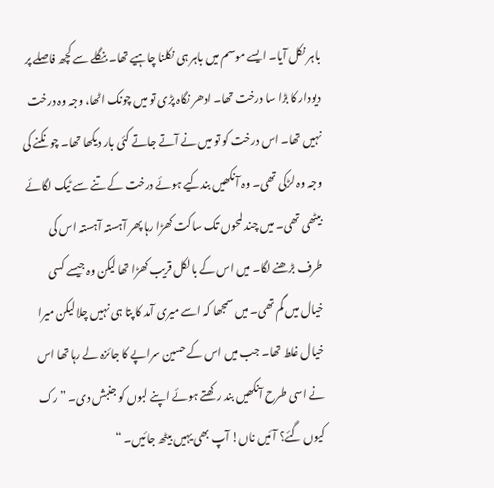باہر نکل آیا۔ ایسے موسم میں باہر ہی نکلنا چاہیے تھا۔ بنگلے سے کچھ فاصلے پر دیودار کا بڑا سا درخت تھا۔ ادھر نگاہ پڑی تو میں چونک اٹھا، وجہ وہ درخت نہیں تھا۔ اس درخت کو تو میں نے آتے جاتے کئی بار دیکھا تھا۔ چونکنے کی وجہ وہ لڑکی تھی۔ وہ آنکھیں بندکیے ہوئے درخت کے تنے سے ٹیک لگائے بیٹھی تھی۔ میں چند لمحوں تک ساکت کھڑا رہا پھر آہستہ آہستہ اس کی طرف بڑھنے لگا۔ میں اس کے بالکل قریب کھڑا تھا لیکن وہ جیسے کسی خیال میں گم تھی۔ میں سمجھا کہ اسے میری آمد کا پتا ہی نہیں چلا لیکن میرا خیال غلط تھا۔ جب میں اس کے حسین سراپے کا جائزہ لے رہا تھا اس نے اسی طرح آنکھیں بند رکھتے ہوئے اپنے لبوں کو جنبش دی۔ ”رک کیوں گئے؟ آئیں ناں! آپ بھی یہیں بیٹھ جائیں۔ “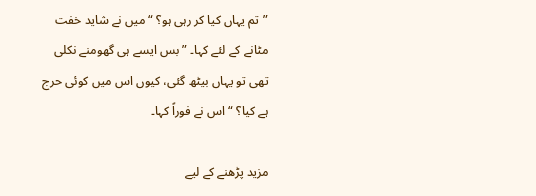”تم یہاں کیا کر رہی ہو؟ “ میں نے شاید خفت مٹانے کے لئے کہا۔ ”بس ایسے ہی گھومنے نکلی تھی تو یہاں بیٹھ گئی، کیوں اس میں کوئی حرج ہے کیا؟ “ اس نے فوراً کہا۔

مزید پڑھنے کے لیے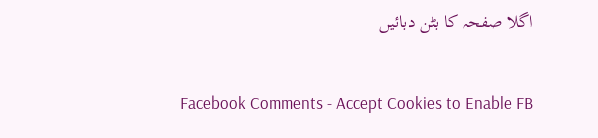اگلا صفحہ کا بٹن دبائیں


Facebook Comments - Accept Cookies to Enable FB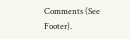Comments (See Footer).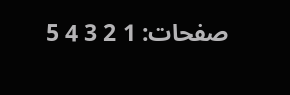صفحات: 1 2 3 4 5